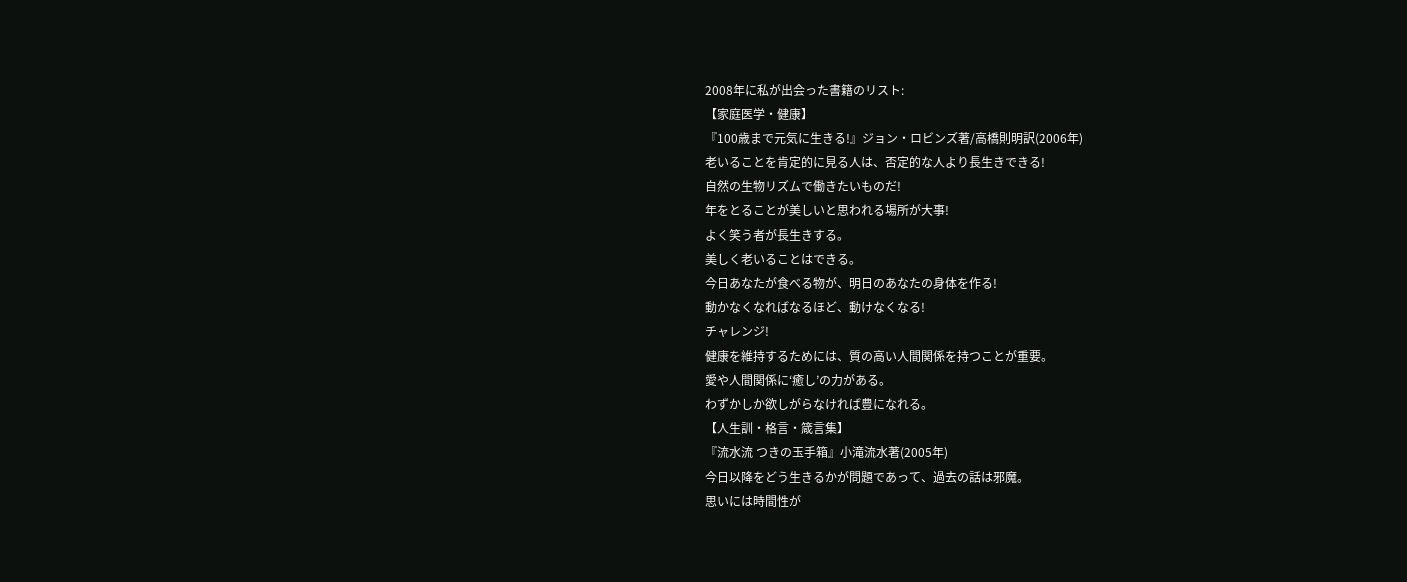2008年に私が出会った書籍のリスト:
【家庭医学・健康】
『100歳まで元気に生きる!』ジョン・ロビンズ著/高橋則明訳(2006年)
老いることを肯定的に見る人は、否定的な人より長生きできる!
自然の生物リズムで働きたいものだ!
年をとることが美しいと思われる場所が大事!
よく笑う者が長生きする。
美しく老いることはできる。
今日あなたが食べる物が、明日のあなたの身体を作る!
動かなくなればなるほど、動けなくなる!
チャレンジ!
健康を維持するためには、質の高い人間関係を持つことが重要。
愛や人間関係に‘癒し’の力がある。
わずかしか欲しがらなければ豊になれる。
【人生訓・格言・箴言集】
『流水流 つきの玉手箱』小滝流水著(2005年)
今日以降をどう生きるかが問題であって、過去の話は邪魔。
思いには時間性が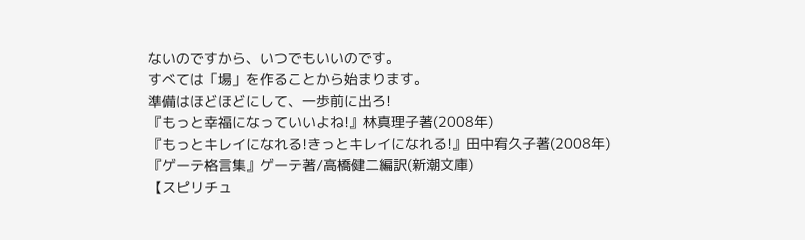ないのですから、いつでもいいのです。
すべては「場」を作ることから始まります。
準備はほどほどにして、一歩前に出ろ!
『もっと幸福になっていいよね!』林真理子著(2008年)
『もっとキレイになれる!きっとキレイになれる!』田中宥久子著(2008年)
『ゲーテ格言集』ゲーテ著/高橋健二編訳(新潮文庫)
【スピリチュ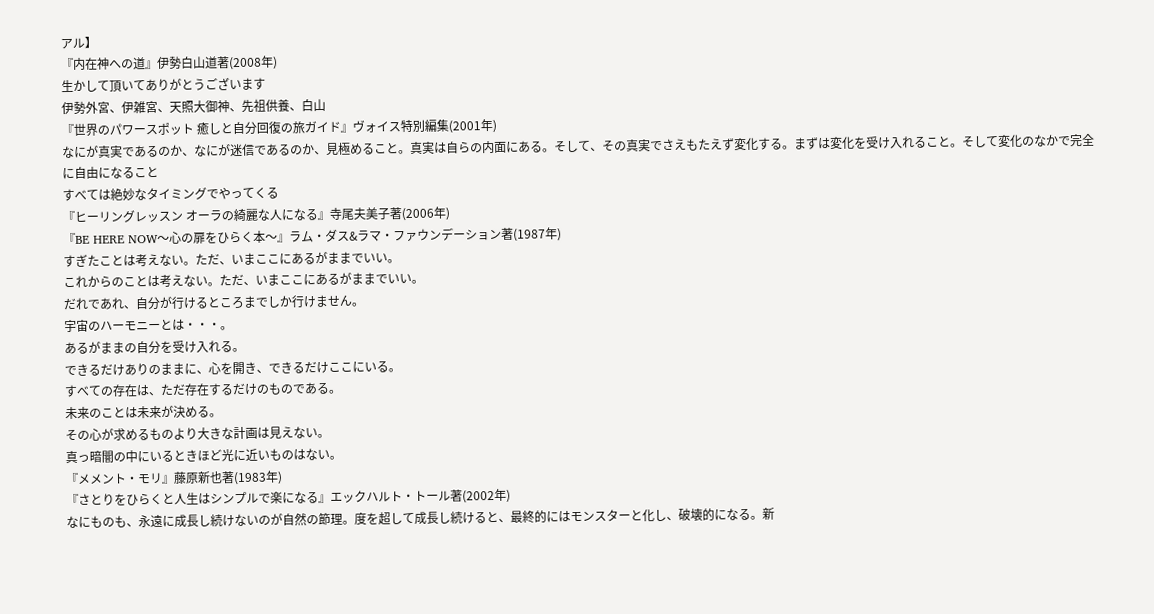アル】
『内在神への道』伊勢白山道著(2008年)
生かして頂いてありがとうございます
伊勢外宮、伊雑宮、天照大御神、先祖供養、白山
『世界のパワースポット 癒しと自分回復の旅ガイド』ヴォイス特別編集(2001年)
なにが真実であるのか、なにが迷信であるのか、見極めること。真実は自らの内面にある。そして、その真実でさえもたえず変化する。まずは変化を受け入れること。そして変化のなかで完全に自由になること
すべては絶妙なタイミングでやってくる
『ヒーリングレッスン オーラの綺麗な人になる』寺尾夫美子著(2006年)
『BE HERE NOW〜心の扉をひらく本〜』ラム・ダス&ラマ・ファウンデーション著(1987年)
すぎたことは考えない。ただ、いまここにあるがままでいい。
これからのことは考えない。ただ、いまここにあるがままでいい。
だれであれ、自分が行けるところまでしか行けません。
宇宙のハーモニーとは・・・。
あるがままの自分を受け入れる。
できるだけありのままに、心を開き、できるだけここにいる。
すべての存在は、ただ存在するだけのものである。
未来のことは未来が決める。
その心が求めるものより大きな計画は見えない。
真っ暗闇の中にいるときほど光に近いものはない。
『メメント・モリ』藤原新也著(1983年)
『さとりをひらくと人生はシンプルで楽になる』エックハルト・トール著(2002年)
なにものも、永遠に成長し続けないのが自然の節理。度を超して成長し続けると、最終的にはモンスターと化し、破壊的になる。新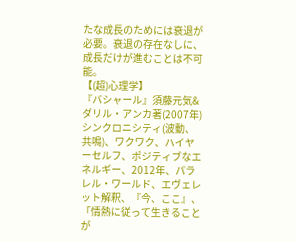たな成長のためには衰退が必要。衰退の存在なしに、成長だけが進むことは不可能。
【(超)心理学】
『バシャール』須藤元気&ダリル・アンカ著(2007年)
シンクロニシティ(波動、共鳴)、ワクワク、ハイヤーセルフ、ポジティブなエネルギー、2012年、パラレル・ワールド、エヴェレット解釈、『今、ここ』、「情熱に従って生きることが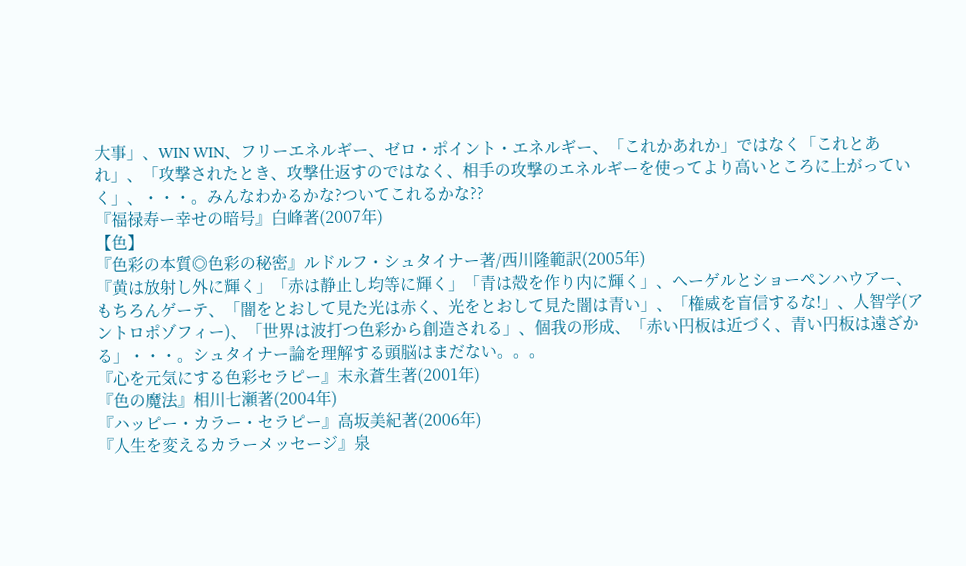大事」、WIN WIN、フリーエネルギー、ゼロ・ポイント・エネルギー、「これかあれか」ではなく「これとあれ」、「攻撃されたとき、攻撃仕返すのではなく、相手の攻撃のエネルギーを使ってより高いところに上がっていく」、・・・。みんなわかるかな?ついてこれるかな??
『福禄寿ー幸せの暗号』白峰著(2007年)
【色】
『色彩の本質◎色彩の秘密』ルドルフ・シュタイナー著/西川隆範訳(2005年)
『黄は放射し外に輝く」「赤は静止し均等に輝く」「青は殻を作り内に輝く」、ヘーゲルとショーペンハウアー、もちろんゲーテ、「闇をとおして見た光は赤く、光をとおして見た闇は青い」、「権威を盲信するな!」、人智学(アントロポゾフィー)、「世界は波打つ色彩から創造される」、個我の形成、「赤い円板は近づく、青い円板は遠ざかる」・・・。シュタイナー論を理解する頭脳はまだない。。。
『心を元気にする色彩セラピー』末永蒼生著(2001年)
『色の魔法』相川七瀬著(2004年)
『ハッピー・カラー・セラピー』高坂美紀著(2006年)
『人生を変えるカラーメッセージ』泉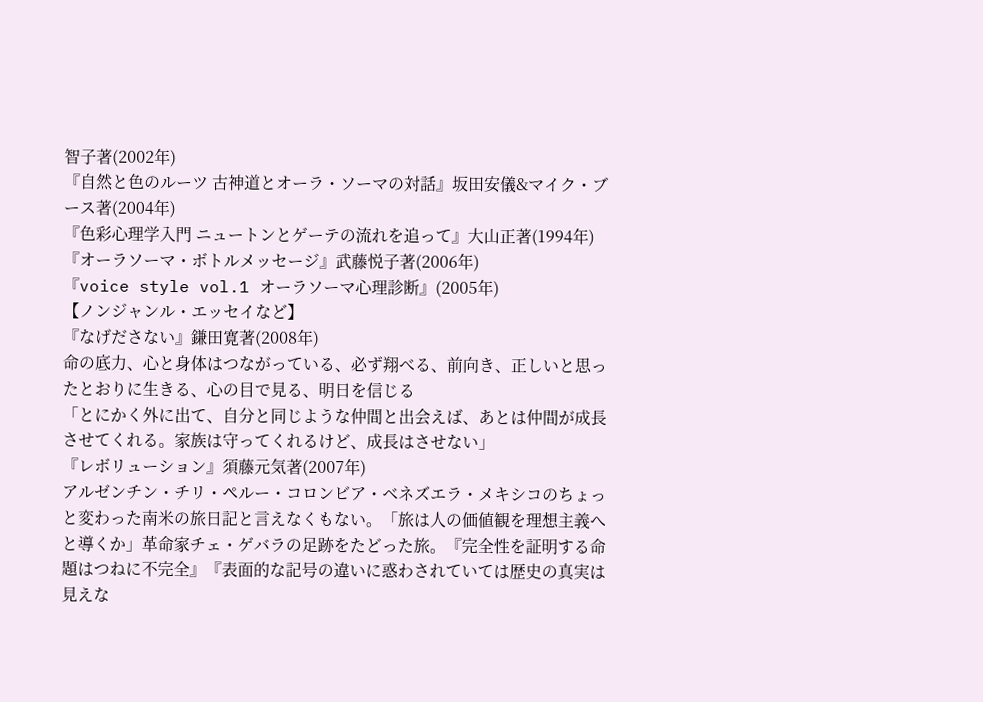智子著(2002年)
『自然と色のルーツ 古神道とオーラ・ソーマの対話』坂田安儀&マイク・ブース著(2004年)
『色彩心理学入門 ニュートンとゲーテの流れを追って』大山正著(1994年)
『オーラソーマ・ボトルメッセージ』武藤悦子著(2006年)
『voice style vol.1 オーラソーマ心理診断』(2005年)
【ノンジャンル・エッセイなど】
『なげださない』鎌田寛著(2008年)
命の底力、心と身体はつながっている、必ず翔べる、前向き、正しいと思ったとおりに生きる、心の目で見る、明日を信じる
「とにかく外に出て、自分と同じような仲間と出会えば、あとは仲間が成長させてくれる。家族は守ってくれるけど、成長はさせない」
『レボリューション』須藤元気著(2007年)
アルゼンチン・チリ・ペルー・コロンビア・ベネズエラ・メキシコのちょっと変わった南米の旅日記と言えなくもない。「旅は人の価値観を理想主義へと導くか」革命家チェ・ゲバラの足跡をたどった旅。『完全性を証明する命題はつねに不完全』『表面的な記号の違いに惑わされていては歴史の真実は見えな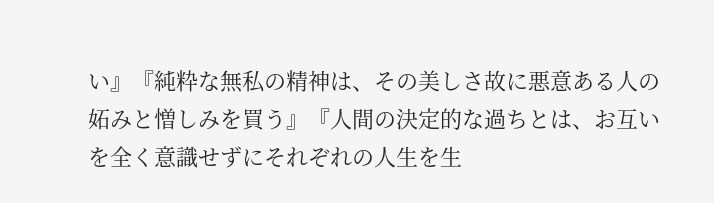い』『純粋な無私の精神は、その美しさ故に悪意ある人の妬みと憎しみを買う』『人間の決定的な過ちとは、お互いを全く意識せずにそれぞれの人生を生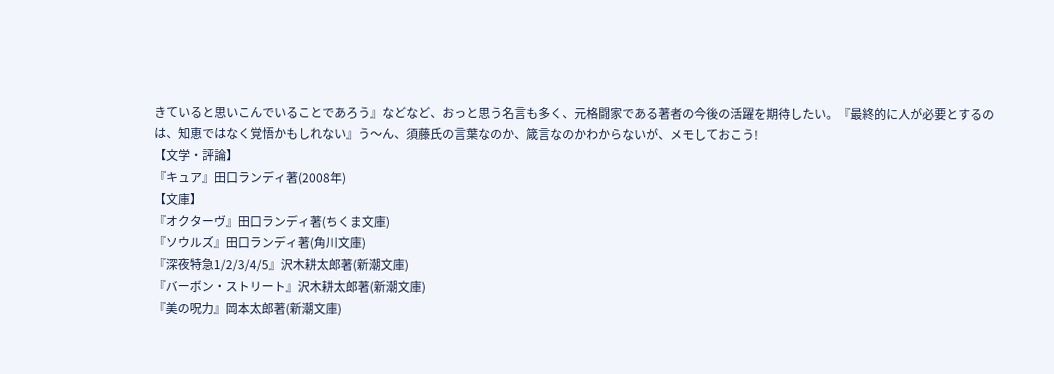きていると思いこんでいることであろう』などなど、おっと思う名言も多く、元格闘家である著者の今後の活躍を期待したい。『最終的に人が必要とするのは、知恵ではなく覚悟かもしれない』う〜ん、須藤氏の言葉なのか、箴言なのかわからないが、メモしておこう!
【文学・評論】
『キュア』田口ランディ著(2008年)
【文庫】
『オクターヴ』田口ランディ著(ちくま文庫)
『ソウルズ』田口ランディ著(角川文庫)
『深夜特急1/2/3/4/5』沢木耕太郎著(新潮文庫)
『バーボン・ストリート』沢木耕太郎著(新潮文庫)
『美の呪力』岡本太郎著(新潮文庫)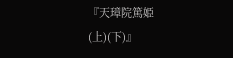『天璋院篤姫(上)(下)』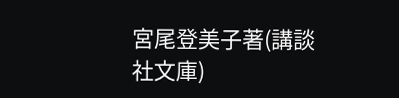宮尾登美子著(講談社文庫)